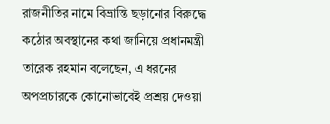রাজনীতির নামে বিভ্রান্তি ছড়ানোর বিরুদ্ধে কঠোর অবস্থানের কথা জানিয়ে প্রধানমন্ত্রী তারেক রহমান বলেছেন, এ ধরনের অপপ্রচারকে কোনোভাবেই প্রশ্রয় দেওয়া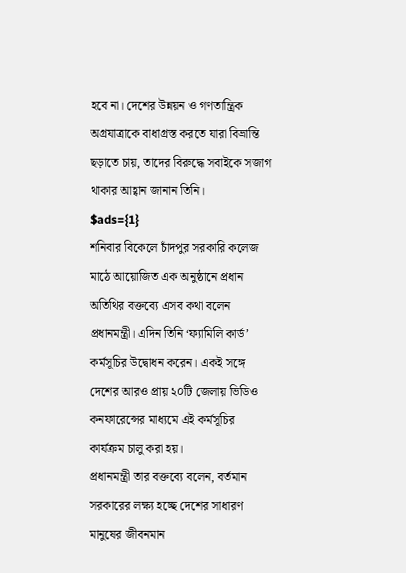হবে না। দেশের উন্নয়ন ও গণতান্ত্রিক অগ্রযাত্রাকে বাধাগ্রস্ত করতে যারা বিভ্রান্তি ছড়াতে চায়, তাদের বিরুদ্ধে সবাইকে সজাগ থাকার আহ্বান জানান তিনি।
$ads={1}
শনিবার বিকেলে চাঁদপুর সরকারি কলেজ মাঠে আয়োজিত এক অনুষ্ঠানে প্রধান অতিথির বক্তব্যে এসব কথা বলেন প্রধানমন্ত্রী। এদিন তিনি ‘ফ্যামিলি কার্ড’ কর্মসূচির উদ্বোধন করেন। একই সঙ্গে দেশের আরও প্রায় ২০টি জেলায় ভিডিও কনফারেন্সের মাধ্যমে এই কর্মসূচির কার্যক্রম চালু করা হয়।
প্রধানমন্ত্রী তার বক্তব্যে বলেন, বর্তমান সরকারের লক্ষ্য হচ্ছে দেশের সাধারণ মানুষের জীবনমান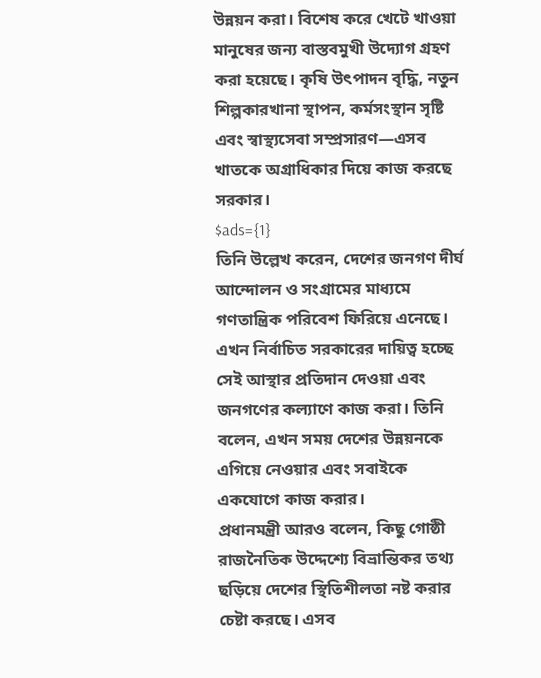উন্নয়ন করা। বিশেষ করে খেটে খাওয়া মানুষের জন্য বাস্তবমুখী উদ্যোগ গ্রহণ করা হয়েছে। কৃষি উৎপাদন বৃদ্ধি, নতুন শিল্পকারখানা স্থাপন, কর্মসংস্থান সৃষ্টি এবং স্বাস্থ্যসেবা সম্প্রসারণ—এসব খাতকে অগ্রাধিকার দিয়ে কাজ করছে সরকার।
$ads={1}
তিনি উল্লেখ করেন, দেশের জনগণ দীর্ঘ আন্দোলন ও সংগ্রামের মাধ্যমে গণতান্ত্রিক পরিবেশ ফিরিয়ে এনেছে। এখন নির্বাচিত সরকারের দায়িত্ব হচ্ছে সেই আস্থার প্রতিদান দেওয়া এবং জনগণের কল্যাণে কাজ করা। তিনি বলেন, এখন সময় দেশের উন্নয়নকে এগিয়ে নেওয়ার এবং সবাইকে একযোগে কাজ করার।
প্রধানমন্ত্রী আরও বলেন, কিছু গোষ্ঠী রাজনৈতিক উদ্দেশ্যে বিভ্রান্তিকর তথ্য ছড়িয়ে দেশের স্থিতিশীলতা নষ্ট করার চেষ্টা করছে। এসব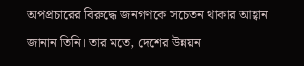অপপ্রচারের বিরুদ্ধে জনগণকে সচেতন থাকার আহ্বান জানান তিনি। তার মতে, দেশের উন্নয়ন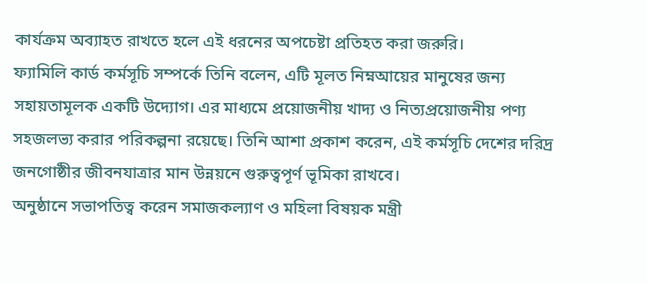কার্যক্রম অব্যাহত রাখতে হলে এই ধরনের অপচেষ্টা প্রতিহত করা জরুরি।
ফ্যামিলি কার্ড কর্মসূচি সম্পর্কে তিনি বলেন, এটি মূলত নিম্নআয়ের মানুষের জন্য সহায়তামূলক একটি উদ্যোগ। এর মাধ্যমে প্রয়োজনীয় খাদ্য ও নিত্যপ্রয়োজনীয় পণ্য সহজলভ্য করার পরিকল্পনা রয়েছে। তিনি আশা প্রকাশ করেন, এই কর্মসূচি দেশের দরিদ্র জনগোষ্ঠীর জীবনযাত্রার মান উন্নয়নে গুরুত্বপূর্ণ ভূমিকা রাখবে।
অনুষ্ঠানে সভাপতিত্ব করেন সমাজকল্যাণ ও মহিলা বিষয়ক মন্ত্রী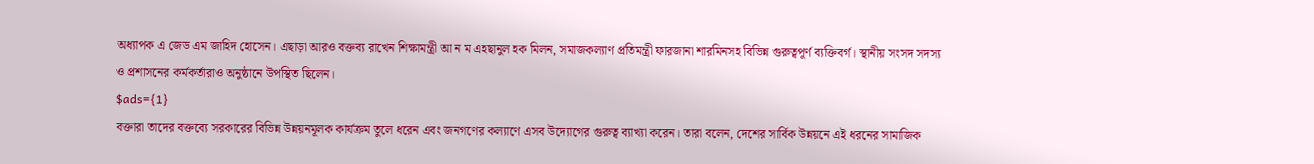অধ্যাপক এ জেড এম জাহিদ হোসেন। এছাড়া আরও বক্তব্য রাখেন শিক্ষামন্ত্রী আ ন ম এহছানুল হক মিলন, সমাজকল্যাণ প্রতিমন্ত্রী ফারজানা শারমিনসহ বিভিন্ন গুরুত্বপূর্ণ ব্যক্তিবর্গ। স্থানীয় সংসদ সদস্য ও প্রশাসনের কর্মকর্তারাও অনুষ্ঠানে উপস্থিত ছিলেন।
$ads={1}
বক্তারা তাদের বক্তব্যে সরকারের বিভিন্ন উন্নয়নমূলক কার্যক্রম তুলে ধরেন এবং জনগণের কল্যাণে এসব উদ্যোগের গুরুত্ব ব্যাখ্যা করেন। তারা বলেন, দেশের সার্বিক উন্নয়নে এই ধরনের সামাজিক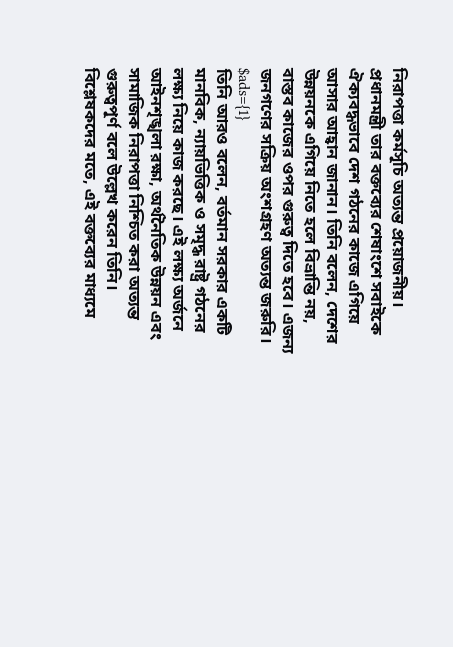নিরাপত্তা কর্মসূচি অত্যন্ত প্রয়োজনীয়।
প্রধানমন্ত্রী তার বক্তব্যের শেষাংশে সবাইকে ঐক্যবদ্ধভাবে দেশ গঠনের কাজে এগিয়ে আসার আহ্বান জানান। তিনি বলেন, দেশের উন্নয়নকে এগিয়ে নিতে হলে বিভ্রান্তি নয়, বাস্তব কাজের ওপর গুরুত্ব দিতে হবে। এজন্য জনগণের সক্রিয় অংশগ্রহণ অত্যন্ত জরুরি।
$ads={1}
তিনি আরও বলেন, বর্তমান সরকার একটি মানবিক, ন্যায়ভিত্তিক ও সমৃদ্ধ রাষ্ট্র গঠনের লক্ষ্য নিয়ে কাজ করছে। এই লক্ষ্য অর্জনে আইনশৃঙ্খলা রক্ষা, অর্থনৈতিক উন্নয়ন এবং সামাজিক নিরাপত্তা নিশ্চিত করা অত্যন্ত গুরুত্বপূর্ণ বলে উল্লেখ করেন তিনি।
বিশ্লেষকদের মতে, এই বক্তব্যের মাধ্যমে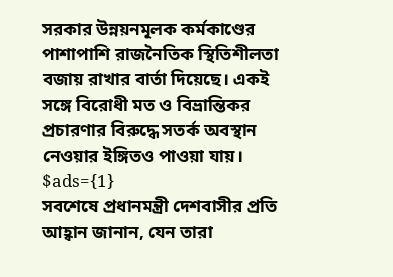সরকার উন্নয়নমূলক কর্মকাণ্ডের পাশাপাশি রাজনৈতিক স্থিতিশীলতা বজায় রাখার বার্তা দিয়েছে। একই সঙ্গে বিরোধী মত ও বিভ্রান্তিকর প্রচারণার বিরুদ্ধে সতর্ক অবস্থান নেওয়ার ইঙ্গিতও পাওয়া যায়।
$ads={1}
সবশেষে প্রধানমন্ত্রী দেশবাসীর প্রতি আহ্বান জানান, যেন তারা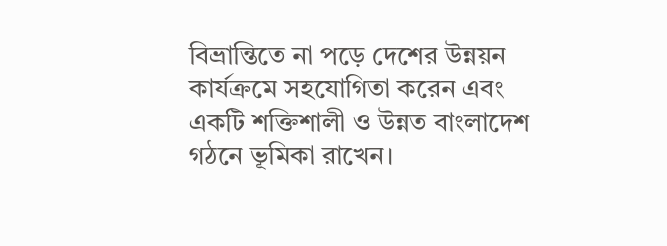বিভ্রান্তিতে না পড়ে দেশের উন্নয়ন কার্যক্রমে সহযোগিতা করেন এবং একটি শক্তিশালী ও উন্নত বাংলাদেশ গঠনে ভূমিকা রাখেন।